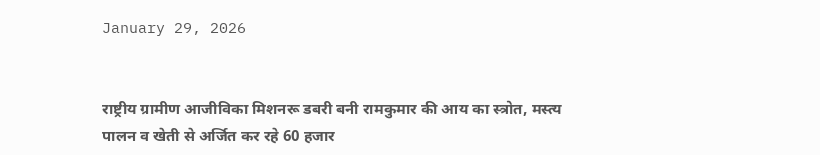January 29, 2026


राष्ट्रीय ग्रामीण आजीविका मिशनरू डबरी बनी रामकुमार की आय का स्त्रोत, मस्त्य पालन व खेती से अर्जित कर रहे 60 हजार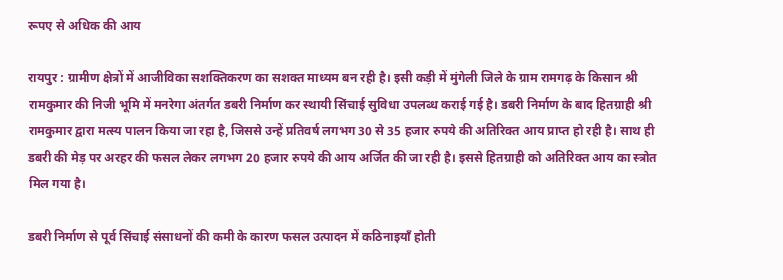रूपए से अधिक की आय

रायपुर : ग्रामीण क्षेत्रों में आजीविका सशक्तिकरण का सशक्त माध्यम बन रही है। इसी कड़ी में मुंगेली जिले के ग्राम रामगढ़ के किसान श्री रामकुमार की निजी भूमि में मनरेगा अंतर्गत डबरी निर्माण कर स्थायी सिंचाई सुविधा उपलब्ध कराई गई है। डबरी निर्माण के बाद हितग्राही श्री रामकुमार द्वारा मत्स्य पालन किया जा रहा है, जिससे उन्हें प्रतिवर्ष लगभग 30 से 35 हजार रुपये की अतिरिक्त आय प्राप्त हो रही है। साथ ही डबरी की मेड़ पर अरहर की फसल लेकर लगभग 20 हजार रुपये की आय अर्जित की जा रही है। इससे हितग्राही को अतिरिक्त आय का स्त्रोत मिल गया है।

डबरी निर्माण से पूर्व सिंचाई संसाधनों की कमी के कारण फसल उत्पादन में कठिनाइयाँ होती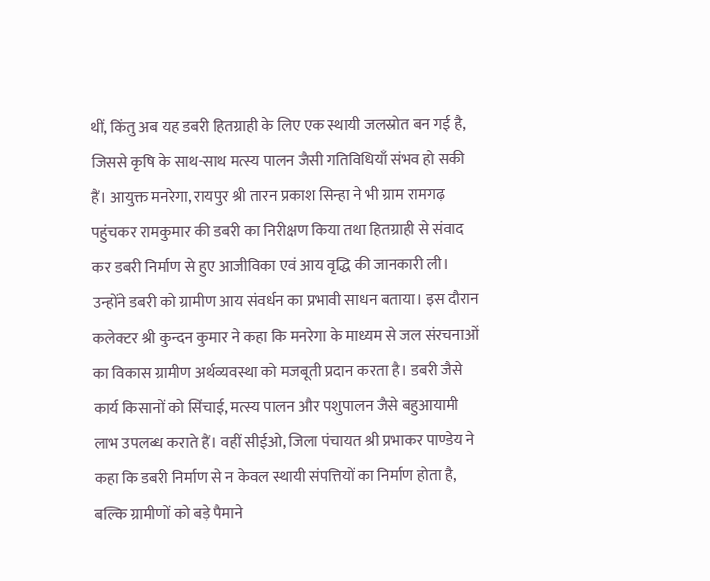थीं, किंतु अब यह डबरी हितग्राही के लिए एक स्थायी जलस्रोत बन गई है, जिससे कृषि के साथ-साथ मत्स्य पालन जैसी गतिविधियाँ संभव हो सकी हैं। आयुक्त मनरेगा, रायपुर श्री तारन प्रकाश सिन्हा ने भी ग्राम रामगढ़ पहुंचकर रामकुमार की डबरी का निरीक्षण किया तथा हितग्राही से संवाद कर डबरी निर्माण से हुए आजीविका एवं आय वृद्धि की जानकारी ली। उन्होंने डबरी को ग्रामीण आय संवर्धन का प्रभावी साधन बताया। इस दौरान कलेक्टर श्री कुन्दन कुमार ने कहा कि मनरेगा के माध्यम से जल संरचनाओं का विकास ग्रामीण अर्थव्यवस्था को मजबूती प्रदान करता है। डबरी जैसे कार्य किसानों को सिंचाई, मत्स्य पालन और पशुपालन जैसे बहुआयामी लाभ उपलब्ध कराते हैं। वहीं सीईओ, जिला पंचायत श्री प्रभाकर पाण्डेय ने कहा कि डबरी निर्माण से न केवल स्थायी संपत्तियों का निर्माण होता है, बल्कि ग्रामीणों को बड़े पैमाने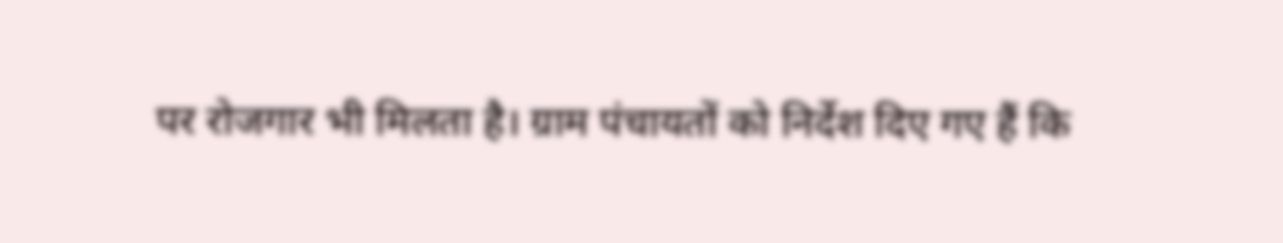पर रोजगार भी मिलता है। ग्राम पंचायतों को निर्देश दिए गए हैं कि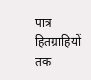पात्र हितग्राहियों तक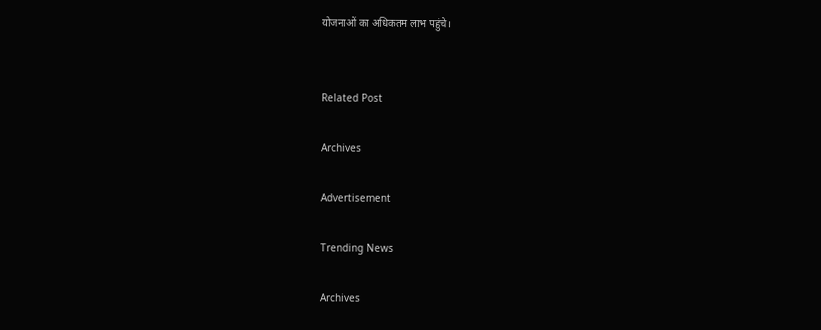योजनाओं का अधिकतम लाभ पहुंचे।


Related Post

Archives

Advertisement

Trending News

Archives